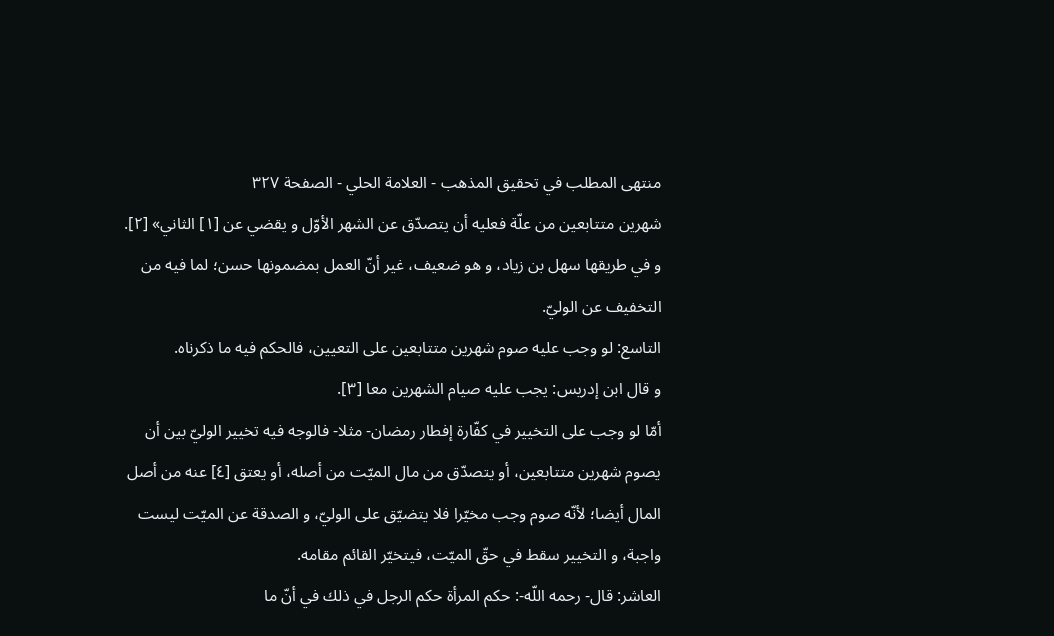منتهى المطلب في تحقيق المذهب - العلامة الحلي - الصفحة ٣٢٧
شهرين متتابعين من علّة فعليه أن يتصدّق عن الشهر الأوّل و يقضي عن [١] الثاني» [٢].
و في طريقها سهل بن زياد، و هو ضعيف، غير أنّ العمل بمضمونها حسن؛ لما فيه من التخفيف عن الوليّ.
التاسع: لو وجب عليه صوم شهرين متتابعين على التعيين، فالحكم فيه ما ذكرناه.
و قال ابن إدريس: يجب عليه صيام الشهرين معا [٣].
أمّا لو وجب على التخيير في كفّارة إفطار رمضان- مثلا- فالوجه فيه تخيير الوليّ بين أن يصوم شهرين متتابعين، أو يتصدّق من مال الميّت من أصله، أو يعتق [٤] عنه من أصل المال أيضا؛ لأنّه صوم وجب مخيّرا فلا يتضيّق على الوليّ، و الصدقة عن الميّت ليست واجبة، و التخيير سقط في حقّ الميّت، فيتخيّر القائم مقامه.
العاشر: قال- رحمه اللّه-: حكم المرأة حكم الرجل في ذلك في أنّ ما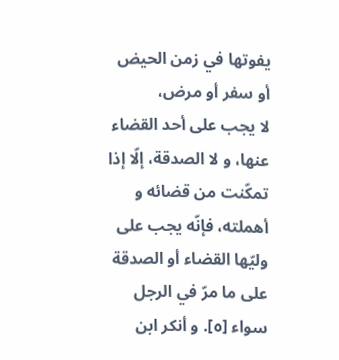يفوتها في زمن الحيض أو سفر أو مرض،
لا يجب على أحد القضاء عنها، و لا الصدقة، إلّا إذا تمكّنت من قضائه و أهملته، فإنّه يجب على وليّها القضاء أو الصدقة على ما مرّ في الرجل سواء [٥]. و أنكر ابن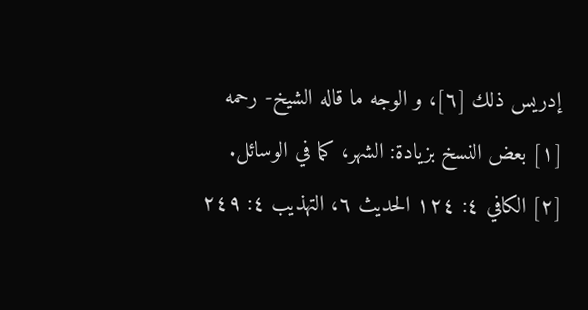إدريس ذلك [٦]، و الوجه ما قاله الشيخ- رحمه
[١] بعض النسخ بزيادة: الشهر، كما في الوسائل.
[٢] الكافي ٤: ١٢٤ الحديث ٦، التهذيب ٤: ٢٤٩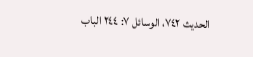الحديث ٧٤٢، الوسائل ٧: ٢٤٤ الباب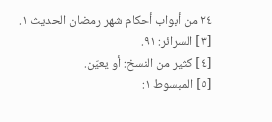٢٤ من أبواب أحكام شهر رمضان الحديث ١.
[٣] السرائر: ٩١.
[٤] كثير من النسخ: أو يعيّن.
[٥] المبسوط ١: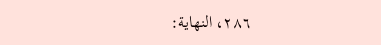٢٨٦، النهاية: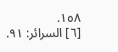١٥٨.
[٦] السرائر: ٩١.